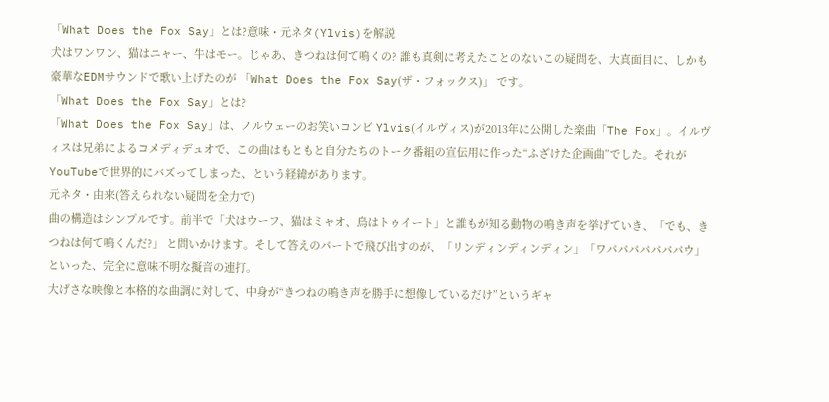「What Does the Fox Say」とは?意味・元ネタ(Ylvis)を解説
犬はワンワン、猫はニャー、牛はモー。じゃあ、きつねは何て鳴くの? 誰も真剣に考えたことのないこの疑問を、大真面目に、しかも豪華なEDMサウンドで歌い上げたのが 「What Does the Fox Say(ザ・フォックス)」 です。
「What Does the Fox Say」とは?
「What Does the Fox Say」は、ノルウェーのお笑いコンビ Ylvis(イルヴィス)が2013年に公開した楽曲「The Fox」。イルヴィスは兄弟によるコメディデュオで、この曲はもともと自分たちのトーク番組の宣伝用に作った“ふざけた企画曲”でした。それがYouTubeで世界的にバズってしまった、という経緯があります。
元ネタ・由来(答えられない疑問を全力で)
曲の構造はシンプルです。前半で「犬はウーフ、猫はミャオ、鳥はトゥイート」と誰もが知る動物の鳴き声を挙げていき、「でも、きつねは何て鳴くんだ?」 と問いかけます。そして答えのパートで飛び出すのが、「リンディンディンディン」「ワパパパパパパパウ」といった、完全に意味不明な擬音の連打。
大げさな映像と本格的な曲調に対して、中身が“きつねの鳴き声を勝手に想像しているだけ”というギャ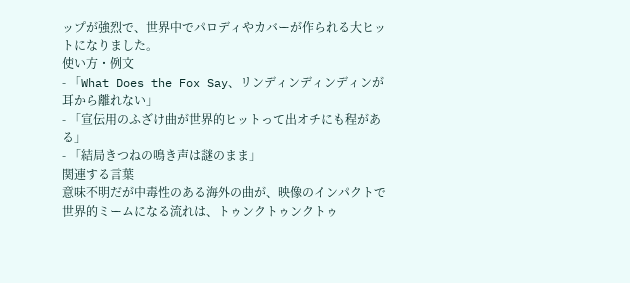ップが強烈で、世界中でパロディやカバーが作られる大ヒットになりました。
使い方・例文
- 「What Does the Fox Say、リンディンディンディンが耳から離れない」
- 「宣伝用のふざけ曲が世界的ヒットって出オチにも程がある」
- 「結局きつねの鳴き声は謎のまま」
関連する言葉
意味不明だが中毒性のある海外の曲が、映像のインパクトで世界的ミームになる流れは、トゥンクトゥンクトゥ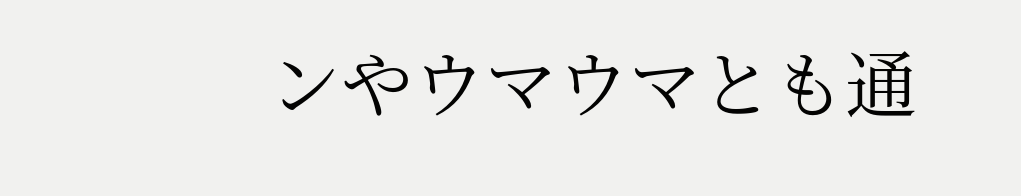ンやウマウマとも通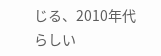じる、2010年代らしい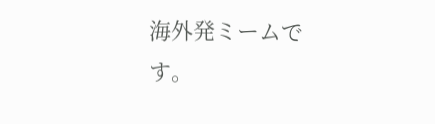海外発ミームです。